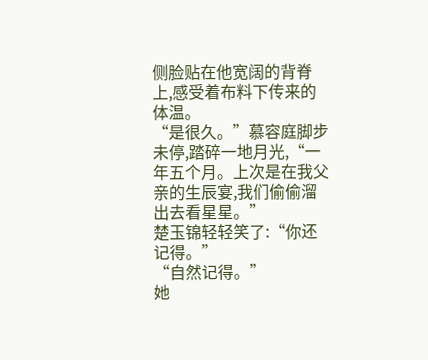侧脸贴在他宽阔的背脊上,感受着布料下传来的体温。
“是很久。”慕容庭脚步未停,踏碎一地月光,“一年五个月。上次是在我父亲的生辰宴,我们偷偷溜出去看星星。”
楚玉锦轻轻笑了:“你还记得。”
“自然记得。”
她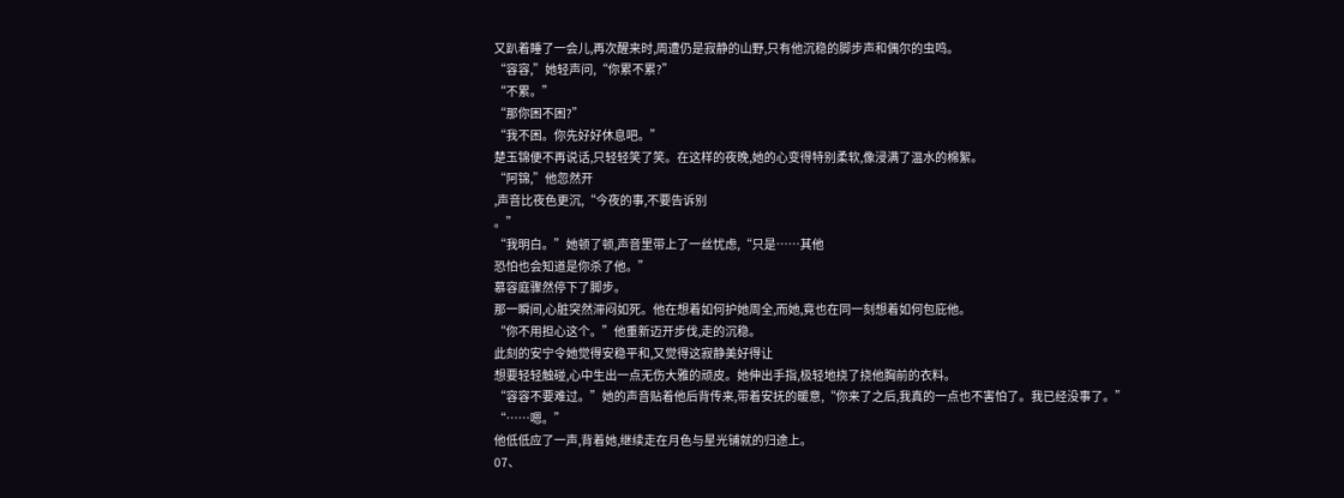又趴着睡了一会儿,再次醒来时,周遭仍是寂静的山野,只有他沉稳的脚步声和偶尔的虫鸣。
“容容,”她轻声问,“你累不累?”
“不累。”
“那你困不困?”
“我不困。你先好好休息吧。”
楚玉锦便不再说话,只轻轻笑了笑。在这样的夜晚,她的心变得特别柔软,像浸满了温水的棉絮。
“阿锦,”他忽然开
,声音比夜色更沉,“今夜的事,不要告诉别
。”
“我明白。”她顿了顿,声音里带上了一丝忧虑,“只是……其他
恐怕也会知道是你杀了他。”
慕容庭骤然停下了脚步。
那一瞬间,心脏突然滞闷如死。他在想着如何护她周全,而她,竟也在同一刻想着如何包庇他。
“你不用担心这个。”他重新迈开步伐,走的沉稳。
此刻的安宁令她觉得安稳平和,又觉得这寂静美好得让
想要轻轻触碰,心中生出一点无伤大雅的顽皮。她伸出手指,极轻地挠了挠他胸前的衣料。
“容容不要难过。”她的声音贴着他后背传来,带着安抚的暖意,“你来了之后,我真的一点也不害怕了。我已经没事了。”
“……嗯。”
他低低应了一声,背着她,继续走在月色与星光铺就的归途上。
07、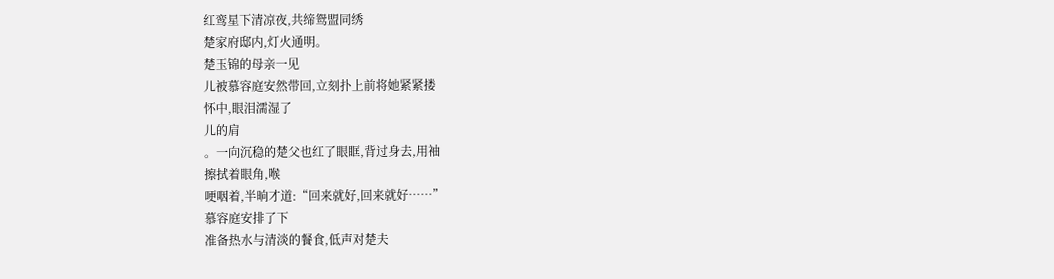红鸾星下清凉夜,共缔鸳盟同绣
楚家府邸内,灯火通明。
楚玉锦的母亲一见
儿被慕容庭安然带回,立刻扑上前将她紧紧搂
怀中,眼泪濡湿了
儿的肩
。一向沉稳的楚父也红了眼眶,背过身去,用袖
擦拭着眼角,喉
哽咽着,半晌才道:“回来就好,回来就好……”
慕容庭安排了下
准备热水与清淡的餐食,低声对楚夫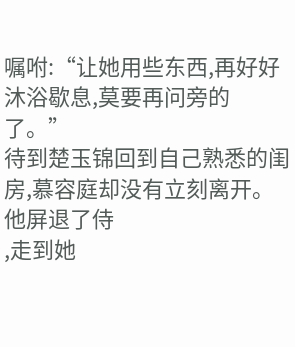嘱咐:“让她用些东西,再好好沐浴歇息,莫要再问旁的了。”
待到楚玉锦回到自己熟悉的闺房,慕容庭却没有立刻离开。他屏退了侍
,走到她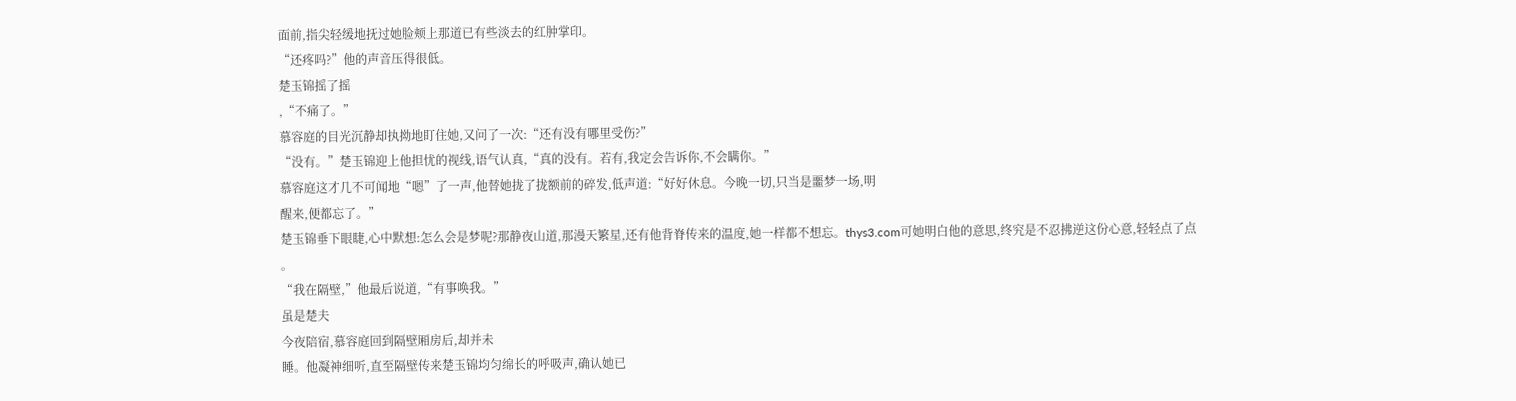面前,指尖轻缓地抚过她脸颊上那道已有些淡去的红肿掌印。
“还疼吗?”他的声音压得很低。
楚玉锦摇了摇
,“不痛了。”
慕容庭的目光沉静却执拗地盯住她,又问了一次:“还有没有哪里受伤?”
“没有。”楚玉锦迎上他担忧的视线,语气认真,“真的没有。若有,我定会告诉你,不会瞒你。”
慕容庭这才几不可闻地“嗯”了一声,他替她拢了拢额前的碎发,低声道:“好好休息。今晚一切,只当是噩梦一场,明
醒来,便都忘了。”
楚玉锦垂下眼睫,心中默想:怎么会是梦呢?那静夜山道,那漫天繁星,还有他背脊传来的温度,她一样都不想忘。thys3.com可她明白他的意思,终究是不忍拂逆这份心意,轻轻点了点
。
“我在隔壁,”他最后说道,“有事唤我。”
虽是楚夫
今夜陪宿,慕容庭回到隔壁厢房后,却并未
睡。他凝神细听,直至隔壁传来楚玉锦均匀绵长的呼吸声,确认她已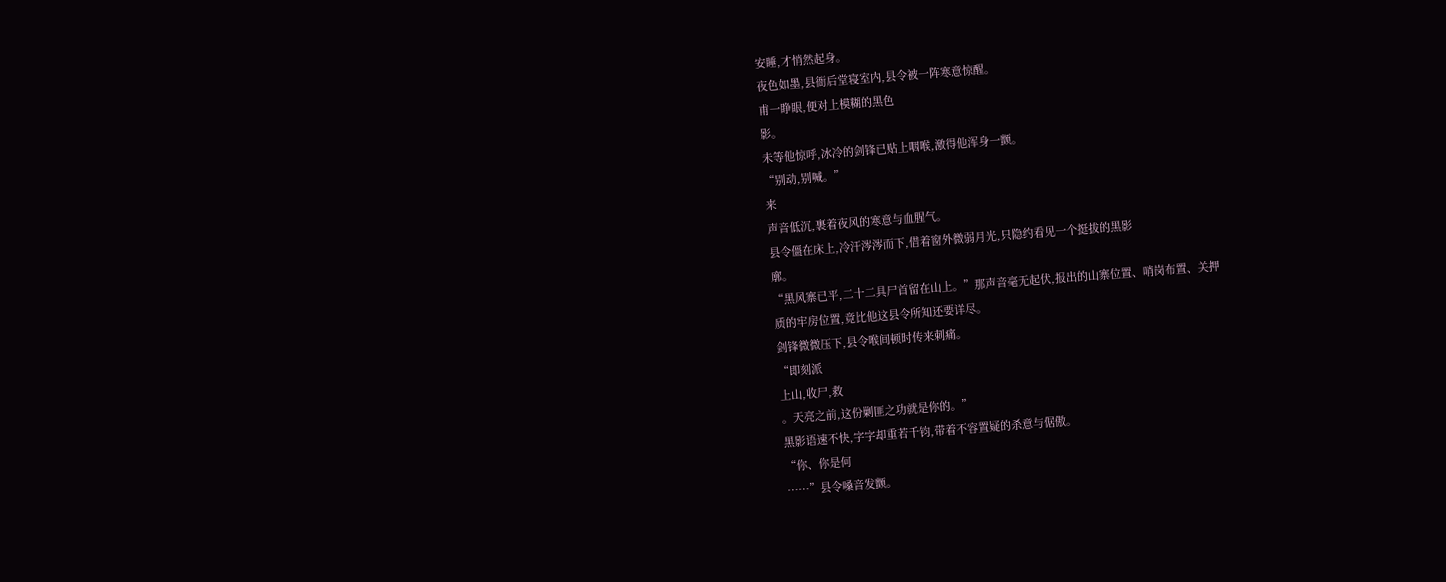安睡,才悄然起身。
夜色如墨,县衙后堂寝室内,县令被一阵寒意惊醒。
甫一睁眼,便对上模糊的黑色
影。
未等他惊呼,冰冷的剑锋已贴上咽喉,激得他浑身一颤。
“别动,别喊。”
来
声音低沉,裹着夜风的寒意与血腥气。
县令僵在床上,冷汗涔涔而下,借着窗外微弱月光,只隐约看见一个挺拔的黑影
廓。
“黑风寨已平,二十二具尸首留在山上。”那声音毫无起伏,报出的山寨位置、哨岗布置、关押
质的牢房位置,竟比他这县令所知还要详尽。
剑锋微微压下,县令喉间顿时传来刺痛。
“即刻派
上山,收尸,救
。天亮之前,这份剿匪之功就是你的。”
黑影语速不快,字字却重若千钧,带着不容置疑的杀意与倨傲。
“你、你是何
……”县令嗓音发颤。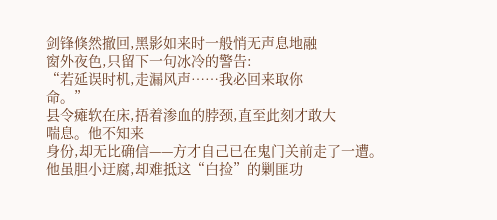剑锋倏然撤回,黑影如来时一般悄无声息地融
窗外夜色,只留下一句冰冷的警告:
“若延误时机,走漏风声……我必回来取你
命。”
县令瘫软在床,捂着渗血的脖颈,直至此刻才敢大
喘息。他不知来
身份,却无比确信——方才自己已在鬼门关前走了一遭。
他虽胆小迂腐,却难抵这“白捡”的剿匪功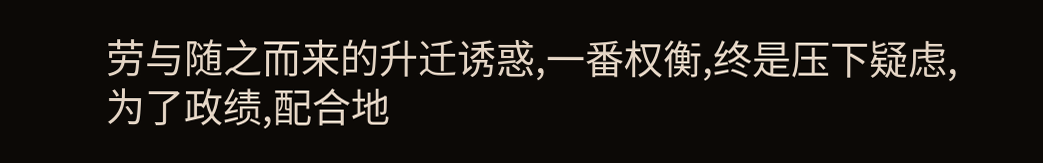劳与随之而来的升迁诱惑,一番权衡,终是压下疑虑,为了政绩,配合地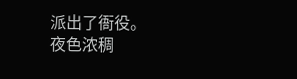派出了衙役。
夜色浓稠